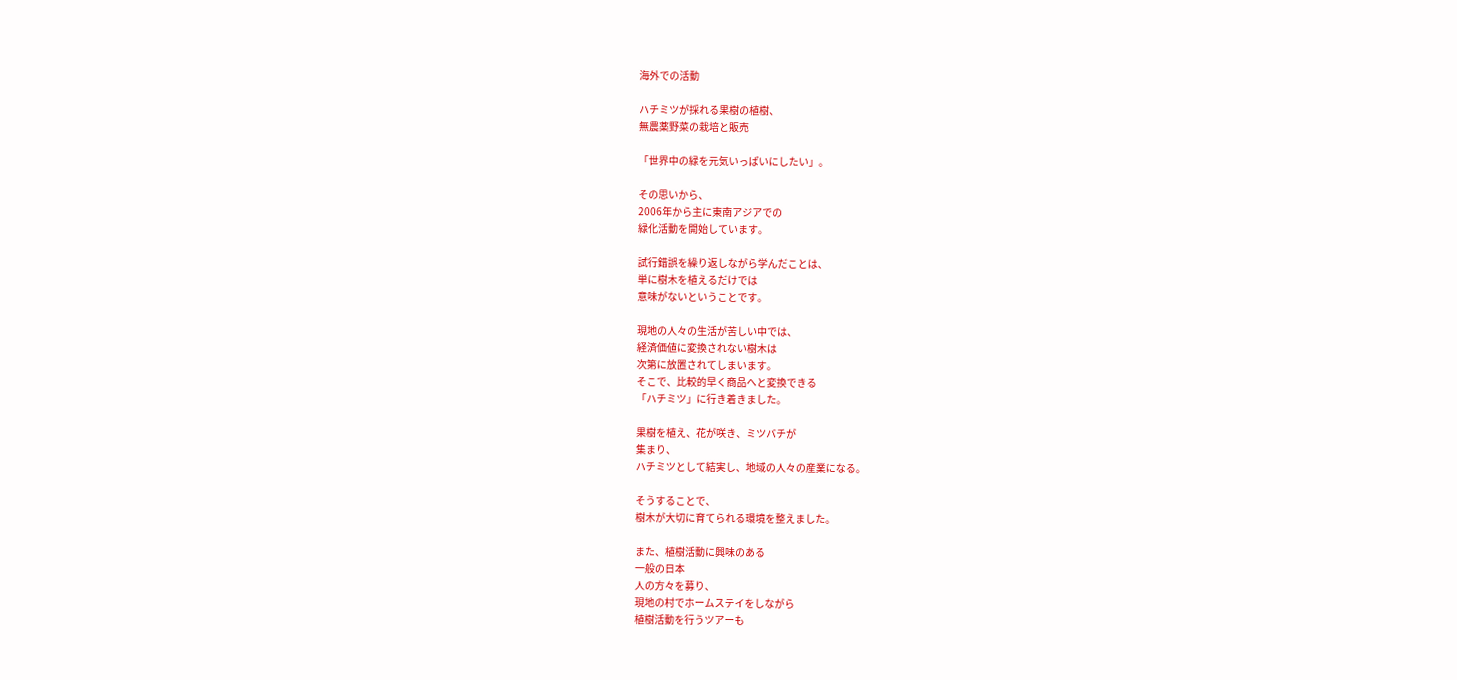海外での活動

ハチミツが採れる果樹の植樹、
無農薬野菜の栽培と販売

「世界中の緑を元気いっぱいにしたい」。

その思いから、
2006年から主に東南アジアでの
緑化活動を開始しています。

試行錯誤を繰り返しながら学んだことは、
単に樹木を植えるだけでは
意味がないということです。

現地の人々の生活が苦しい中では、
経済価値に変換されない樹木は
次第に放置されてしまいます。
そこで、比較的早く商品へと変換できる
「ハチミツ」に行き着きました。

果樹を植え、花が咲き、ミツバチが
集まり、
ハチミツとして結実し、地域の人々の産業になる。

そうすることで、
樹木が大切に育てられる環境を整えました。

また、植樹活動に興味のある
一般の日本
人の方々を募り、
現地の村でホームステイをしながら
植樹活動を行うツアーも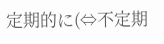定期的に(⇔不定期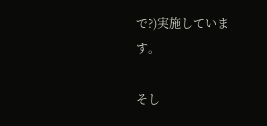で?)実施しています。

そし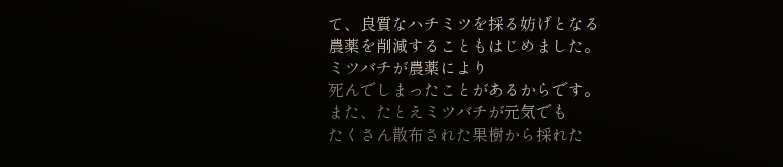て、良質なハチミツを採る妨げとなる
農薬を削減することもはじめました。
ミツバチが農薬により
死んでしまったことがあるからです。
また、たとえミツバチが元気でも
たくさん散布された果樹から採れた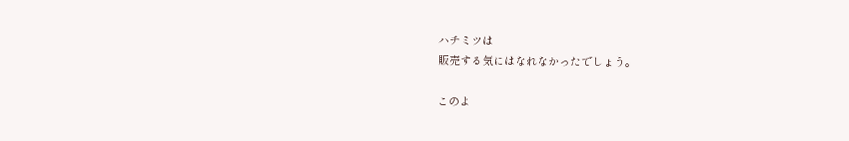ハチミツは
販売する気にはなれなかったでしょう。

このよ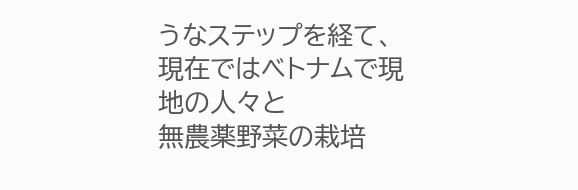うなステップを経て、
現在ではベトナムで現地の人々と
無農薬野菜の栽培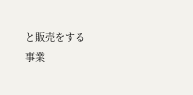と販売をする
事業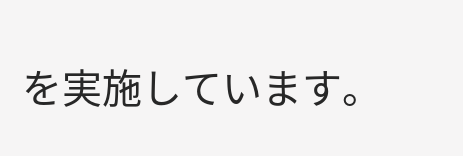を実施しています。